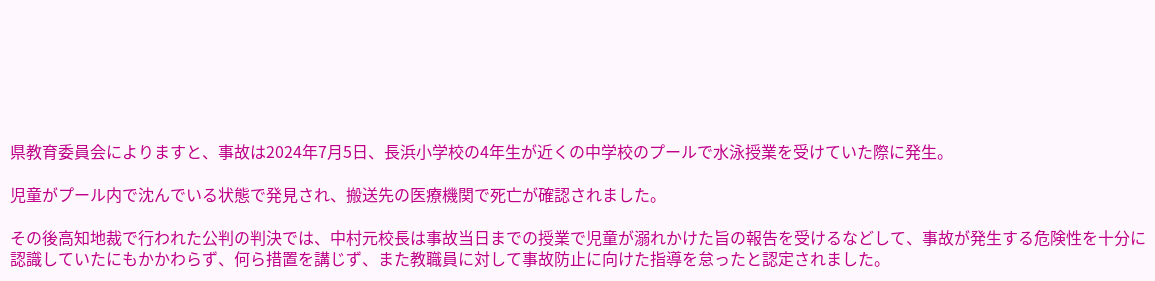県教育委員会によりますと、事故は2024年7月5日、長浜小学校の4年生が近くの中学校のプールで水泳授業を受けていた際に発生。

児童がプール内で沈んでいる状態で発見され、搬送先の医療機関で死亡が確認されました。

その後高知地裁で行われた公判の判決では、中村元校長は事故当日までの授業で児童が溺れかけた旨の報告を受けるなどして、事故が発生する危険性を十分に認識していたにもかかわらず、何ら措置を講じず、また教職員に対して事故防止に向けた指導を怠ったと認定されました。